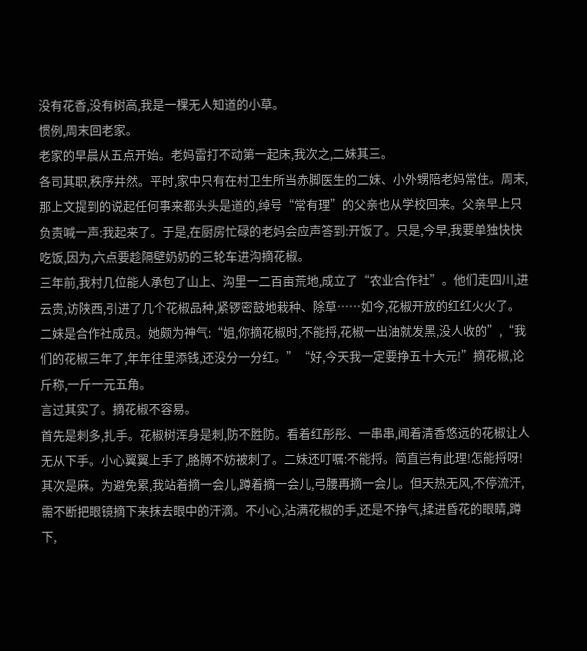没有花香,没有树高,我是一棵无人知道的小草。
惯例,周末回老家。
老家的早晨从五点开始。老妈雷打不动第一起床,我次之,二妹其三。
各司其职,秩序井然。平时,家中只有在村卫生所当赤脚医生的二妹、小外甥陪老妈常住。周末,那上文提到的说起任何事来都头头是道的,绰号“常有理”的父亲也从学校回来。父亲早上只负责喊一声:我起来了。于是,在厨房忙碌的老妈会应声答到:开饭了。只是,今早,我要单独快快吃饭,因为,六点要趁隔壁奶奶的三轮车进沟摘花椒。
三年前,我村几位能人承包了山上、沟里一二百亩荒地,成立了“农业合作社”。他们走四川,进云贵,访陕西,引进了几个花椒品种,紧锣密鼓地栽种、除草……如今,花椒开放的红红火火了。
二妹是合作社成员。她颇为神气:“姐,你摘花椒时,不能捋,花椒一出油就发黑,没人收的”,“我们的花椒三年了,年年往里添钱,还没分一分红。”“好,今天我一定要挣五十大元!”摘花椒,论斤称,一斤一元五角。
言过其实了。摘花椒不容易。
首先是刺多,扎手。花椒树浑身是刺,防不胜防。看着红彤彤、一串串,闻着清香悠远的花椒让人无从下手。小心翼翼上手了,胳膊不妨被刺了。二妹还叮嘱:不能捋。简直岂有此理!怎能捋呀!其次是麻。为避免累,我站着摘一会儿,蹲着摘一会儿,弓腰再摘一会儿。但天热无风,不停流汗,需不断把眼镜摘下来抹去眼中的汗滴。不小心,沾满花椒的手,还是不挣气,揉进昏花的眼睛,蹲下,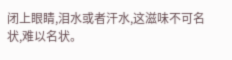闭上眼睛,泪水或者汗水,这滋味不可名状,难以名状。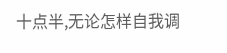十点半,无论怎样自我调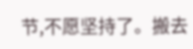节,不愿坚持了。搬去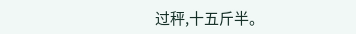过秤,十五斤半。